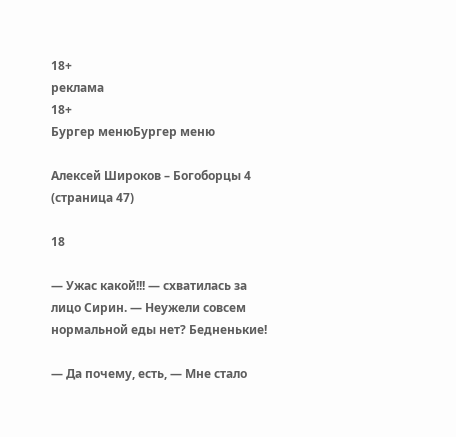18+
реклама
18+
Бургер менюБургер меню

Алексей Широков – Богоборцы 4 (страница 47)

18

— Ужас какой!!! — схватилась за лицо Сирин. — Неужели совсем нормальной еды нет? Бедненькие!

— Да почему, есть, — Мне стало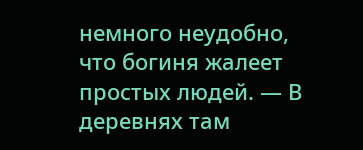немного неудобно, что богиня жалеет простых людей. — В деревнях там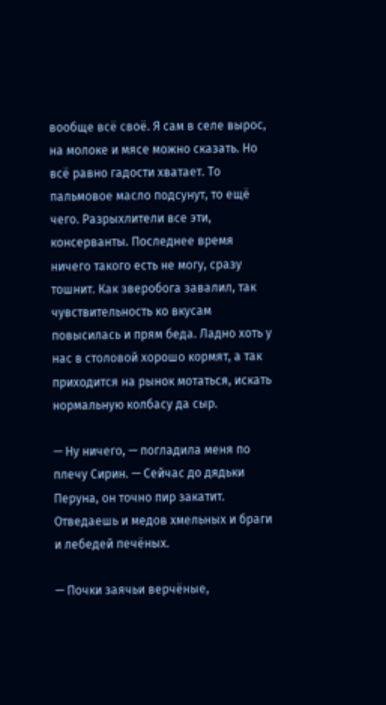вообще всё своё. Я сам в селе вырос, на молоке и мясе можно сказать. Но всё равно гадости хватает. То пальмовое масло подсунут, то ещё чего. Разрыхлители все эти, консерванты. Последнее время ничего такого есть не могу, сразу тошнит. Как зверобога завалил, так чувствительность ко вкусам повысилась и прям беда. Ладно хоть у нас в столовой хорошо кормят, а так приходится на рынок мотаться, искать нормальную колбасу да сыр.

— Ну ничего, — погладила меня по плечу Сирин. — Сейчас до дядьки Перуна, он точно пир закатит. Отведаешь и медов хмельных и браги и лебедей печёных.

— Почки заячьи верчёные,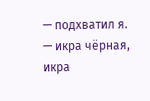— подхватил я. — икра чёрная, икра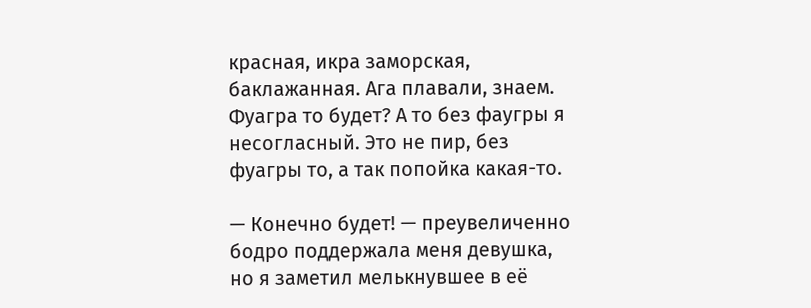красная, икра заморская, баклажанная. Ага плавали, знаем. Фуагра то будет? А то без фаугры я несогласный. Это не пир, без фуагры то, а так попойка какая-то.

— Конечно будет! — преувеличенно бодро поддержала меня девушка, но я заметил мелькнувшее в её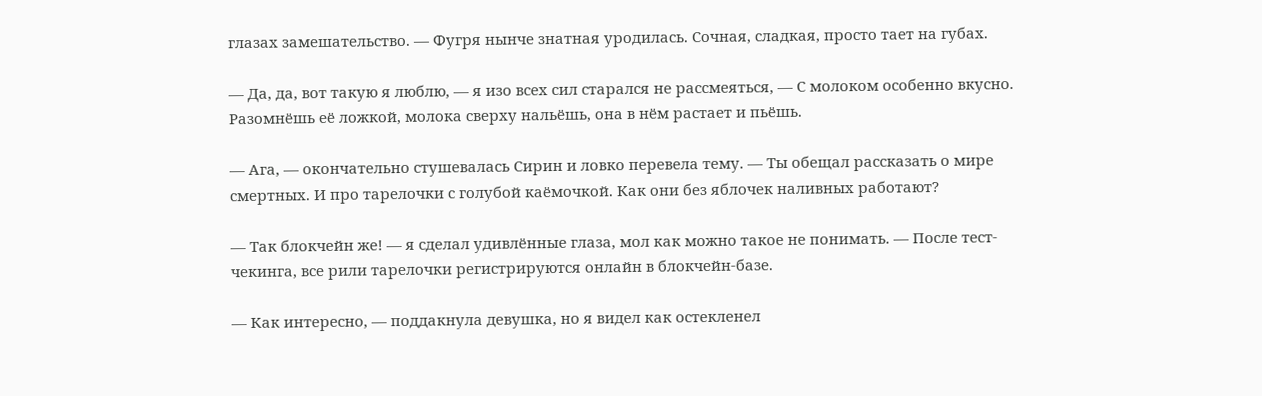глазах замешательство. — Фугря нынче знатная уродилась. Сочная, сладкая, просто тает на губах.

— Да, да, вот такую я люблю, — я изо всех сил старался не рассмеяться, — С молоком особенно вкусно. Разомнёшь её ложкой, молока сверху нальёшь, она в нём растает и пьёшь.

— Ага, — окончательно стушевалась Сирин и ловко перевела тему. — Ты обещал рассказать о мире смертных. И про тарелочки с голубой каёмочкой. Как они без яблочек наливных работают?

— Так блокчейн же! — я сделал удивлённые глаза, мол как можно такое не понимать. — После тест-чекинга, все рили тарелочки регистрируются онлайн в блокчейн-базе.

— Как интересно, — поддакнула девушка, но я видел как остекленел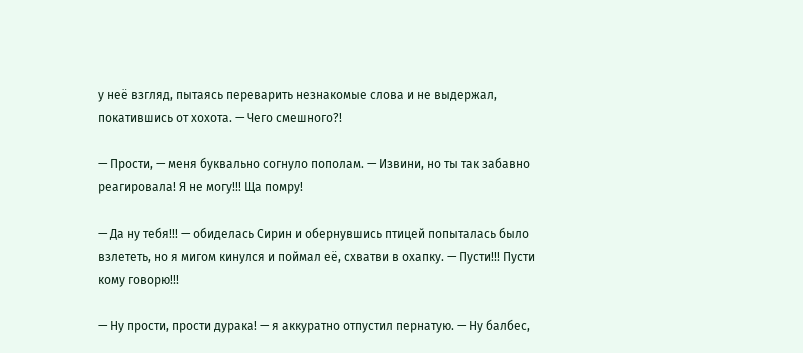у неё взгляд, пытаясь переварить незнакомые слова и не выдержал, покатившись от хохота. — Чего смешного?!

— Прости, — меня буквально согнуло пополам. — Извини, но ты так забавно реагировала! Я не могу!!! Ща помру!

— Да ну тебя!!! — обиделась Сирин и обернувшись птицей попыталась было взлететь, но я мигом кинулся и поймал её, схватви в охапку. — Пусти!!! Пусти кому говорю!!!

— Ну прости, прости дурака! — я аккуратно отпустил пернатую. — Ну балбес,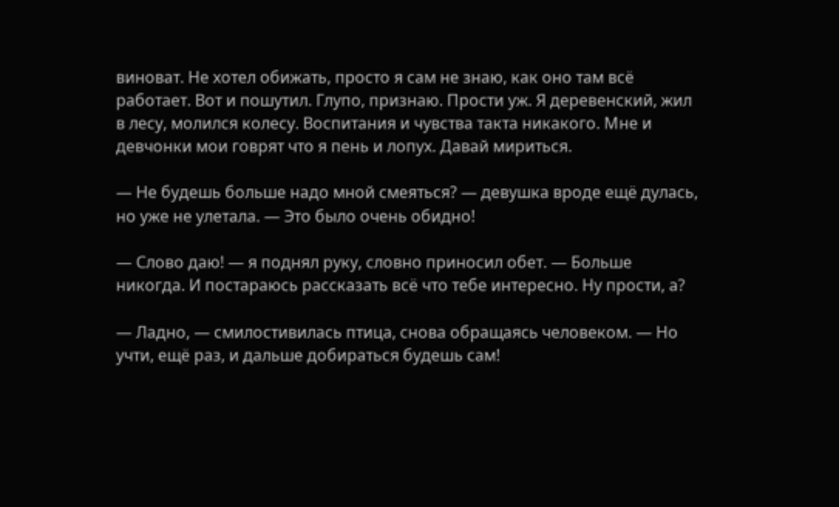виноват. Не хотел обижать, просто я сам не знаю, как оно там всё работает. Вот и пошутил. Глупо, признаю. Прости уж. Я деревенский, жил в лесу, молился колесу. Воспитания и чувства такта никакого. Мне и девчонки мои говрят что я пень и лопух. Давай мириться.

— Не будешь больше надо мной смеяться? — девушка вроде ещё дулась, но уже не улетала. — Это было очень обидно!

— Слово даю! — я поднял руку, словно приносил обет. — Больше никогда. И постараюсь рассказать всё что тебе интересно. Ну прости, а?

— Ладно, — смилостивилась птица, снова обращаясь человеком. — Но учти, ещё раз, и дальше добираться будешь сам!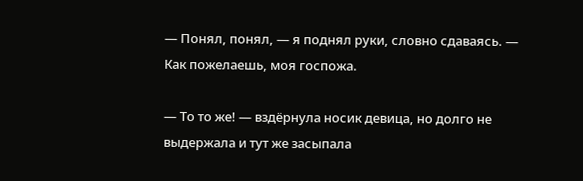— Понял, понял, — я поднял руки, словно сдаваясь. — Как пожелаешь, моя госпожа.

— То то же! — вздёрнула носик девица, но долго не выдержала и тут же засыпала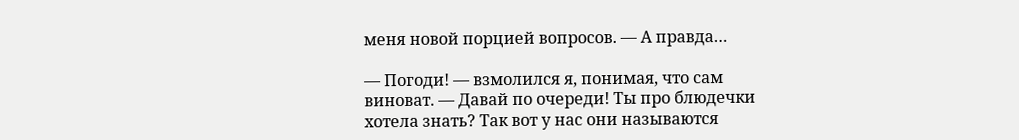меня новой порцией вопросов. — А правда…

— Погоди! — взмолился я, понимая, что сам виноват. — Давай по очереди! Ты про блюдечки хотела знать? Так вот у нас они называются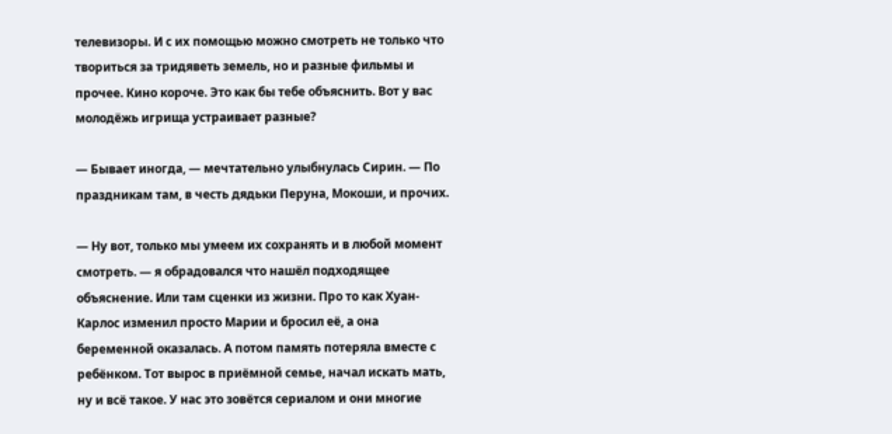телевизоры. И с их помощью можно смотреть не только что твориться за тридяветь земель, но и разные фильмы и прочее. Кино короче. Это как бы тебе объяснить. Вот у вас молодёжь игрища устраивает разные?

— Бывает иногда, — мечтательно улыбнулась Сирин. — По праздникам там, в честь дядьки Перуна, Мокоши, и прочих.

— Ну вот, только мы умеем их сохранять и в любой момент смотреть. — я обрадовался что нашёл подходящее объяснение. Или там сценки из жизни. Про то как Хуан-Карлос изменил просто Марии и бросил её, а она беременной оказалась. А потом память потеряла вместе с ребёнком. Тот вырос в приёмной семье, начал искать мать, ну и всё такое. У нас это зовётся сериалом и они многие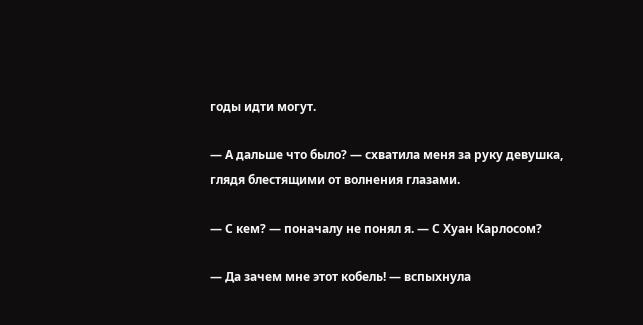годы идти могут.

— А дальше что было? — схватила меня за руку девушка, глядя блестящими от волнения глазами.

— С кем? — поначалу не понял я. — С Хуан Карлосом?

— Да зачем мне этот кобель! — вспыхнула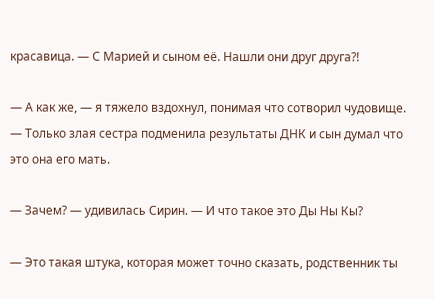красавица. — С Марией и сыном её. Нашли они друг друга?!

— А как же, — я тяжело вздохнул, понимая что сотворил чудовище. — Только злая сестра подменила результаты ДНК и сын думал что это она его мать.

— Зачем? — удивилась Сирин. — И что такое это Ды Ны Кы?

— Это такая штука, которая может точно сказать, родственник ты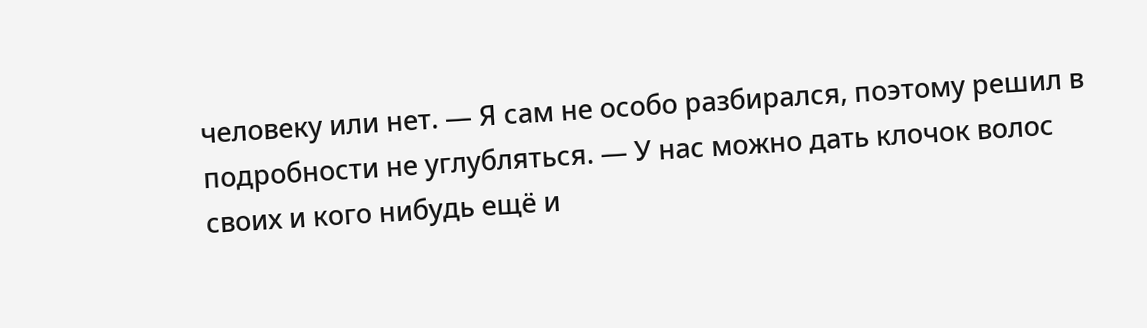человеку или нет. — Я сам не особо разбирался, поэтому решил в подробности не углубляться. — У нас можно дать клочок волос своих и кого нибудь ещё и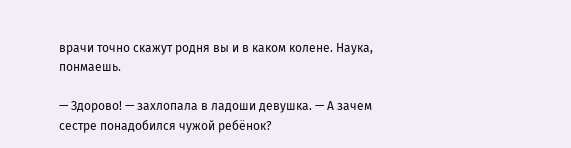врачи точно скажут родня вы и в каком колене. Наука, понмаешь.

— Здорово! — захлопала в ладоши девушка. — А зачем сестре понадобился чужой ребёнок?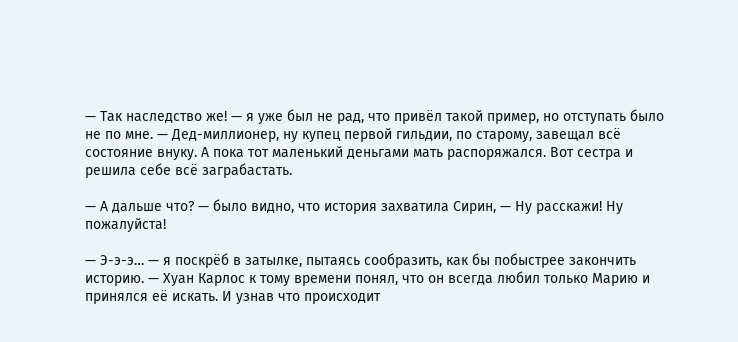— Так наследство же! — я уже был не рад, что привёл такой пример, но отступать было не по мне. — Дед-миллионер, ну купец первой гильдии, по старому, завещал всё состояние внуку. А пока тот маленький деньгами мать распоряжался. Вот сестра и решила себе всё заграбастать.

— А дальше что? — было видно, что история захватила Сирин, — Ну расскажи! Ну пожалуйста!

— Э-э-э… — я поскрёб в затылке, пытаясь сообразить, как бы побыстрее закончить историю. — Хуан Карлос к тому времени понял, что он всегда любил только Марию и принялся её искать. И узнав что происходит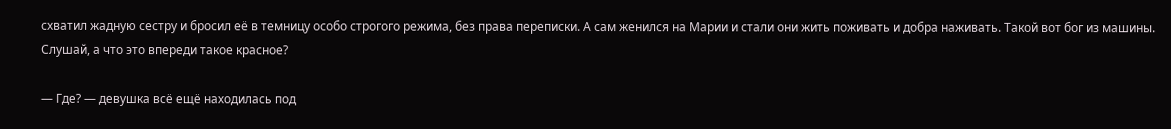схватил жадную сестру и бросил её в темницу особо строгого режима, без права переписки. А сам женился на Марии и стали они жить поживать и добра наживать. Такой вот бог из машины. Слушай, а что это впереди такое красное?

— Где? — девушка всё ещё находилась под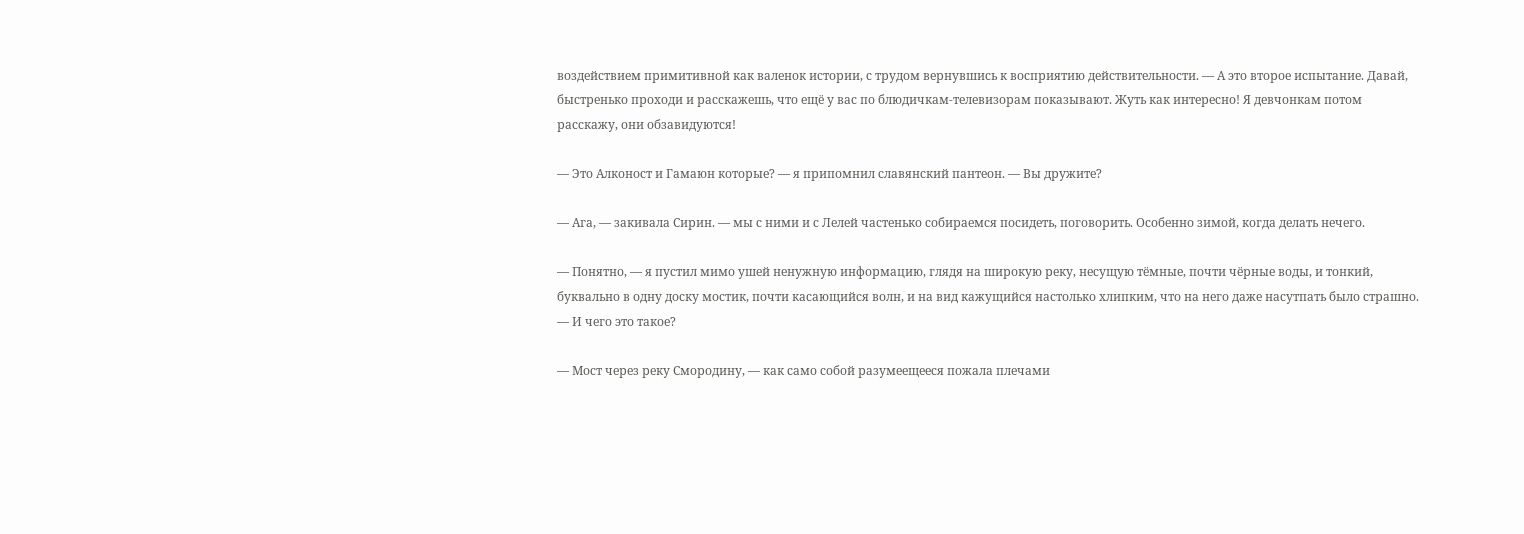воздействием примитивной как валенок истории, с трудом вернувшись к восприятию действительности. — А это второе испытание. Давай, быстренько проходи и расскажешь, что ещё у вас по блюдичкам-телевизорам показывают. Жуть как интересно! Я девчонкам потом расскажу, они обзавидуются!

— Это Алконост и Гамаюн которые? — я припомнил славянский пантеон. — Вы дружите?

— Ага, — закивала Сирин. — мы с ними и с Лелей частенько собираемся посидеть, поговорить. Особенно зимой, когда делать нечего.

— Понятно, — я пустил мимо ушей ненужную информацию, глядя на широкую реку, несущую тёмные, почти чёрные воды, и тонкий, буквально в одну доску мостик, почти касающийся волн, и на вид кажущийся настолько хлипким, что на него даже насутпать было страшно. — И чего это такое?

— Мост через реку Смородину, — как само собой разумеещееся пожала плечами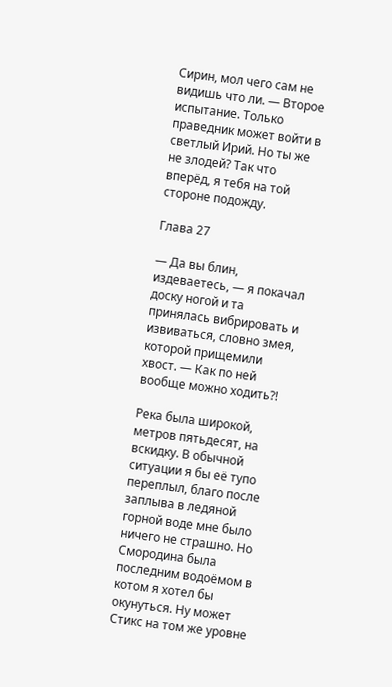Сирин, мол чего сам не видишь что ли. — Второе испытание. Только праведник может войти в светлый Ирий. Но ты же не злодей? Так что вперёд, я тебя на той стороне подожду.

Глава 27

— Да вы блин, издеваетесь, — я покачал доску ногой и та принялась вибрировать и извиваться, словно змея, которой прищемили хвост. — Как по ней вообще можно ходить?!

Река была широкой, метров пятьдесят, на вскидку. В обычной ситуации я бы её тупо переплыл, благо после заплыва в ледяной горной воде мне было ничего не страшно. Но Смородина была последним водоёмом в котом я хотел бы окунуться. Ну может Стикс на том же уровне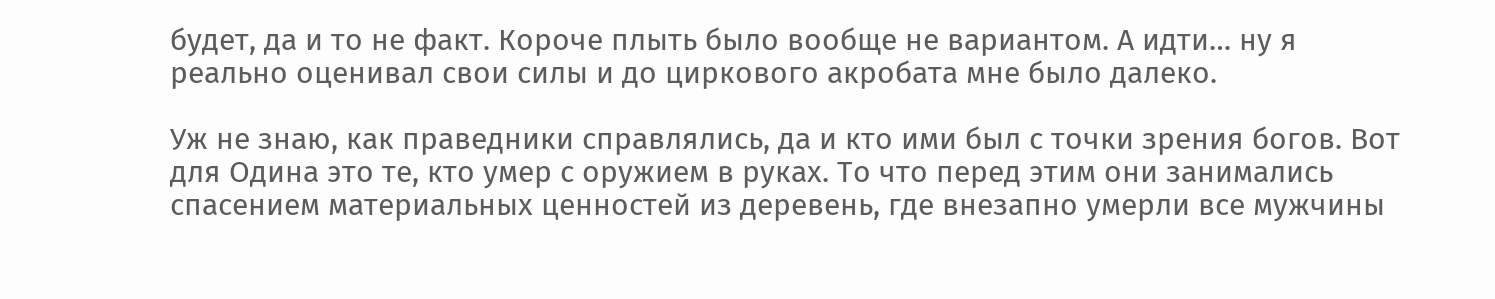будет, да и то не факт. Короче плыть было вообще не вариантом. А идти… ну я реально оценивал свои силы и до циркового акробата мне было далеко.

Уж не знаю, как праведники справлялись, да и кто ими был с точки зрения богов. Вот для Одина это те, кто умер с оружием в руках. То что перед этим они занимались спасением материальных ценностей из деревень, где внезапно умерли все мужчины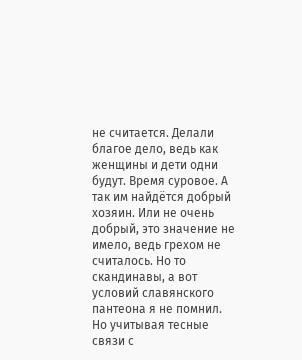не считается. Делали благое дело, ведь как женщины и дети одни будут. Время суровое. А так им найдётся добрый хозяин. Или не очень добрый, это значение не имело, ведь грехом не считалось. Но то скандинавы, а вот условий славянского пантеона я не помнил. Но учитывая тесные связи с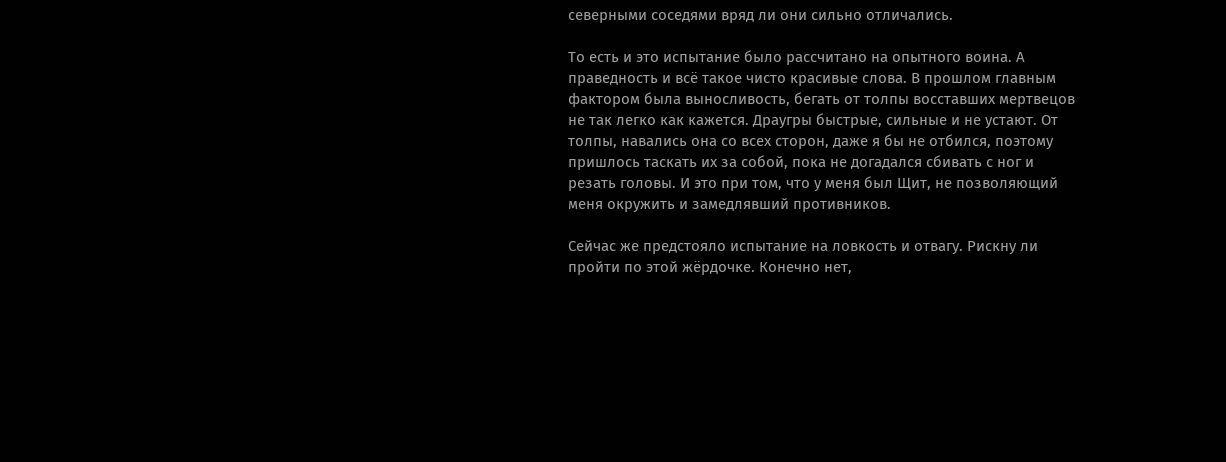северными соседями вряд ли они сильно отличались.

То есть и это испытание было рассчитано на опытного воина. А праведность и всё такое чисто красивые слова. В прошлом главным фактором была выносливость, бегать от толпы восставших мертвецов не так легко как кажется. Драугры быстрые, сильные и не устают. От толпы, навались она со всех сторон, даже я бы не отбился, поэтому пришлось таскать их за собой, пока не догадался сбивать с ног и резать головы. И это при том, что у меня был Щит, не позволяющий меня окружить и замедлявший противников.

Сейчас же предстояло испытание на ловкость и отвагу. Рискну ли пройти по этой жёрдочке. Конечно нет,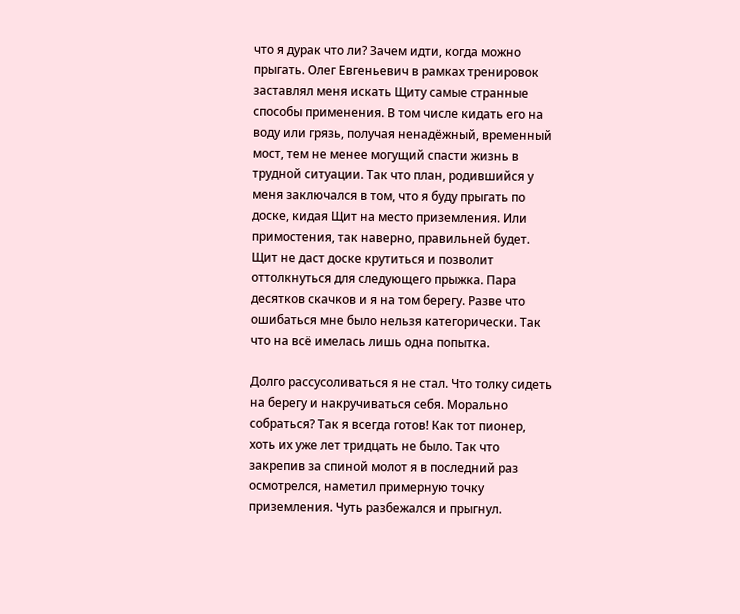что я дурак что ли? Зачем идти, когда можно прыгать. Олег Евгеньевич в рамках тренировок заставлял меня искать Щиту самые странные способы применения. В том числе кидать его на воду или грязь, получая ненадёжный, временный мост, тем не менее могущий спасти жизнь в трудной ситуации. Так что план, родившийся у меня заключался в том, что я буду прыгать по доске, кидая Щит на место приземления. Или примостения, так наверно, правильней будет. Щит не даст доске крутиться и позволит оттолкнуться для следующего прыжка. Пара десятков скачков и я на том берегу. Разве что ошибаться мне было нельзя категорически. Так что на всё имелась лишь одна попытка.

Долго рассусоливаться я не стал. Что толку сидеть на берегу и накручиваться себя. Морально собраться? Так я всегда готов! Как тот пионер, хоть их уже лет тридцать не было. Так что закрепив за спиной молот я в последний раз осмотрелся, наметил примерную точку приземления. Чуть разбежался и прыгнул.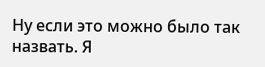Ну если это можно было так назвать. Я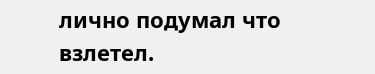лично подумал что взлетел.